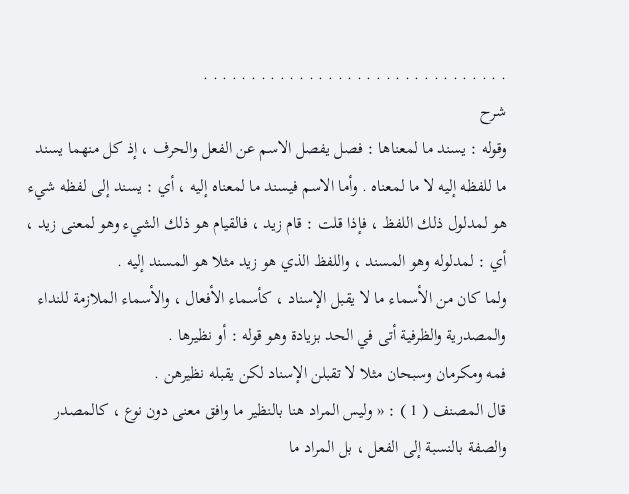. . . . . . . . . . . . . . . . . . . . . . . . . . . . . . . .
شرح
وقوله : يسند ما لمعناها : فصل يفصل الاسم عن الفعل والحرف ، إذ كل منهما يسند ما للفظه إليه لا ما لمعناه . وأما الاسم فيسند ما لمعناه إليه ، أي : يسند إلى لفظه شيء هو لمدلول ذلك اللفظ ، فإذا قلت : قام زيد ، فالقيام هو ذلك الشيء وهو لمعنى زيد ، أي : لمدلوله وهو المسند ، واللفظ الذي هو زيد مثلا هو المسند إليه .
ولما كان من الأسماء ما لا يقبل الإسناد ، كأسماء الأفعال ، والأسماء الملازمة للنداء والمصدرية والظرفية أتى في الحد بزيادة وهو قوله : أو نظيرها .
فمه ومكرمان وسبحان مثلا لا تقبلن الإسناد لكن يقبله نظيرهن .
قال المصنف ( 1 ) : « وليس المراد هنا بالنظير ما وافق معنى دون نوع ، كالمصدر والصفة بالنسبة إلى الفعل ، بل المراد ما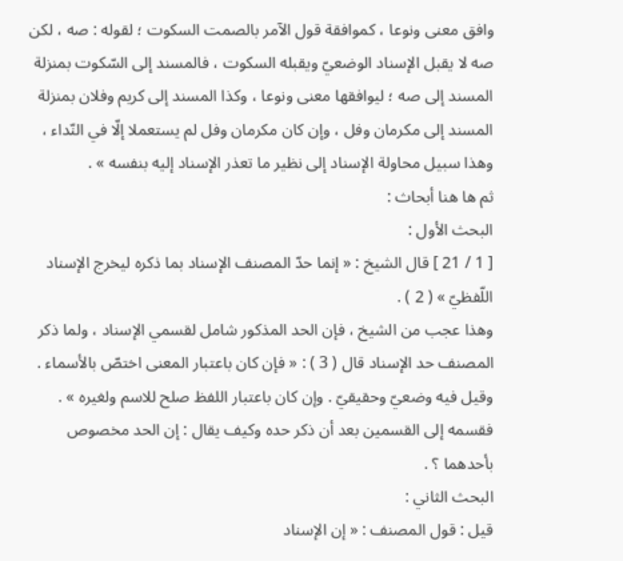وافق معنى ونوعا ، كموافقة قول الآمر بالصمت السكوت ؛ لقوله : صه ، لكن صه لا يقبل الإسناد الوضعيّ ويقبله السكوت ، فالمسند إلى السّكوت بمنزلة المسند إلى صه ؛ ليوافقها معنى ونوعا ، وكذا المسند إلى كريم وفلان بمنزلة المسند إلى مكرمان وفل ، وإن كان مكرمان وفل لم يستعملا إلّا في النّداء ، وهذا سبيل محاولة الإسناد إلى نظير ما تعذر الإسناد إليه بنفسه » .
ثم ها هنا أبحاث :
البحث الأول :
[ 1 / 21 ] قال الشيخ : « إنما حدّ المصنف الإسناد بما ذكره ليخرج الإسناد اللّفظيّ » ( 2 ) .
وهذا عجب من الشيخ ، فإن الحد المذكور شامل لقسمي الإسناد ، ولما ذكر المصنف حد الإسناد قال ( 3 ) : « فإن كان باعتبار المعنى اختصّ بالأسماء . وقيل فيه وضعيّ وحقيقيّ . وإن كان باعتبار اللفظ صلح للاسم ولغيره » . فقسمه إلى القسمين بعد أن ذكر حده وكيف يقال : إن الحد مخصوص بأحدهما ؟ .
البحث الثاني :
قيل : قول المصنف : « إن الإسناد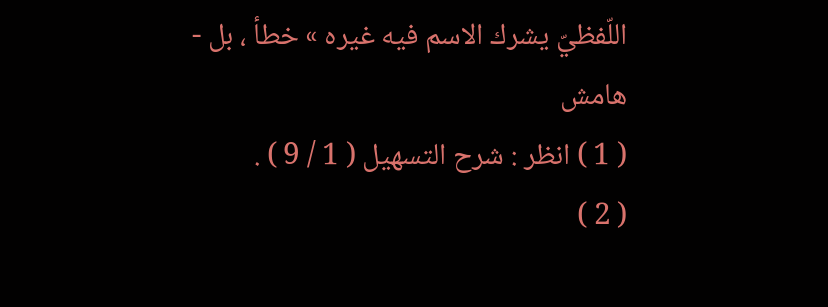اللّفظيّ يشرك الاسم فيه غيره » خطأ ، بل -
هامش
( 1 ) انظر : شرح التسهيل ( 1 / 9 ) .
( 2 )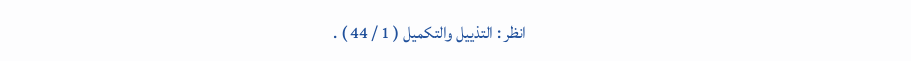انظر : التذييل والتكميل ( 1 / 44 ) .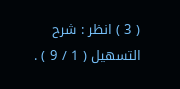( 3 ) انظر : شرح التسهيل ( 1 / 9 ) .